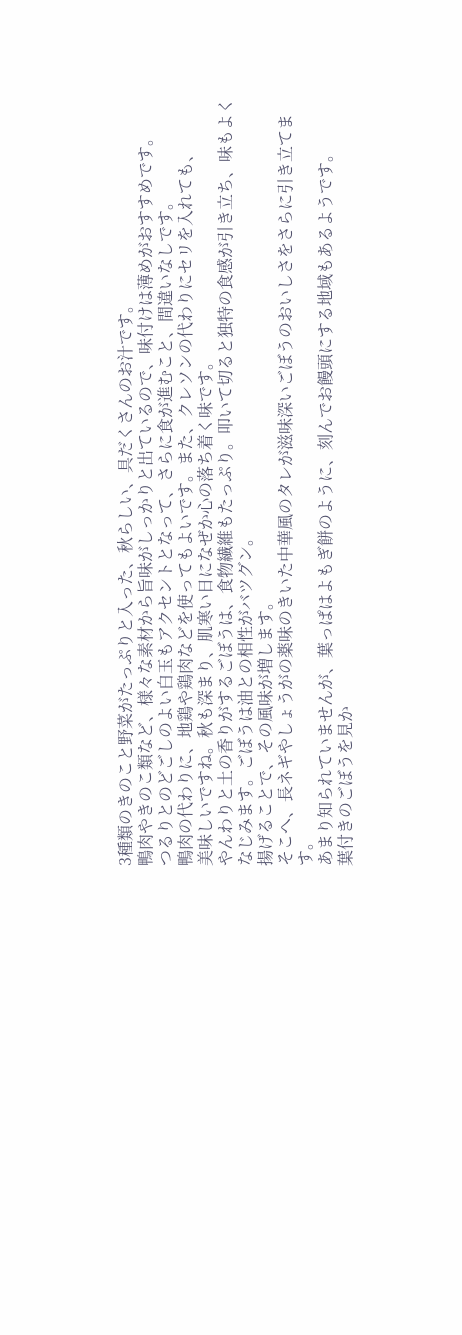3種類のきのこと野菜がたっぷりと入った、秋らしい、具だくさんのお汁です。
鴨肉やきのこ類など、様々な素材から旨味がしっかりと出ているので、味付けは薄めがおすすめです。
つるりとのどごしのよい白玉もアクセントとなって、さらに食が進むこと、間違いなしです。
鴨肉の代わりに、地鶏や鶏肉などを使ってもよいです。また、クレソンの代わりにセリを入れても、
美味しいですね。秋も深まり、肌寒い日になぜか心の落ち着く味です。
やんわりと土の香りがするごぼうは、食物繊維もたっぷり。叩いて切ると独特の食感が引き立ち、味もよくなじみます。ごぼうは油との相性がバツグン。
揚げることで、その風味が増します。
そこへ、長ネギやしょうがの薬味のきいた中華風のタレが滋味深いごぼうのおいしさをさらに引き立てます。
あまり知られていませんが、葉っぱはよもぎ餅のように、刻んでお饅頭にする地域もあるようです。
葉付きのごぼうを見か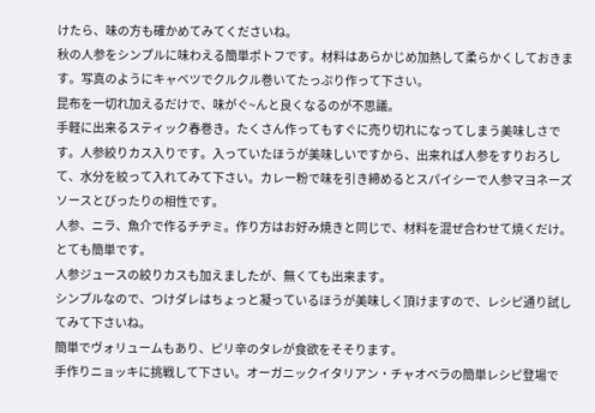けたら、味の方も確かめてみてくださいね。
秋の人参をシンプルに味わえる簡単ポトフです。材料はあらかじめ加熱して柔らかくしておきます。写真のようにキャベツでクルクル巻いてたっぷり作って下さい。
昆布を一切れ加えるだけで、味がぐ~んと良くなるのが不思議。
手軽に出来るスティック春巻き。たくさん作ってもすぐに売り切れになってしまう美味しさです。人参絞りカス入りです。入っていたほうが美味しいですから、出来れば人参をすりおろして、水分を絞って入れてみて下さい。カレー粉で味を引き締めるとスパイシーで人参マヨネーズソースとぴったりの相性です。
人参、ニラ、魚介で作るチヂミ。作り方はお好み焼きと同じで、材料を混ぜ合わせて焼くだけ。とても簡単です。
人参ジュースの絞りカスも加えましたが、無くても出来ます。
シンプルなので、つけダレはちょっと凝っているほうが美味しく頂けますので、レシピ通り試してみて下さいね。
簡単でヴォリュームもあり、ピリ辛のタレが食欲をそそります。
手作りニョッキに挑戦して下さい。オーガニックイタリアン・チャオベラの簡単レシピ登場で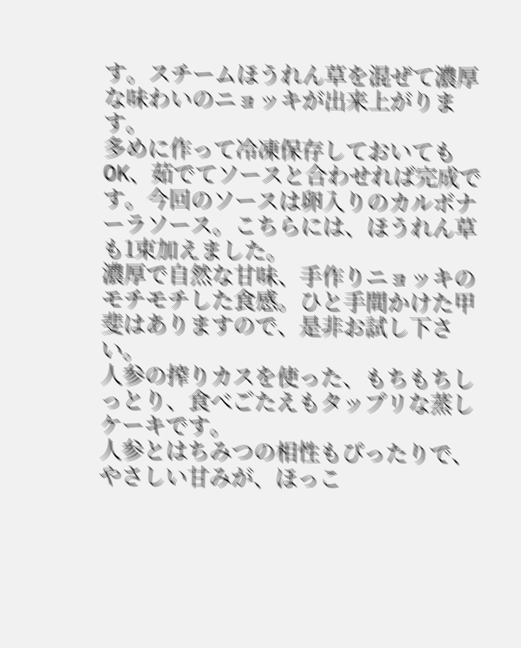す。スチームほうれん草を混ぜて濃厚な味わいのニョッキが出来上がります。
多めに作って冷凍保存しておいてもOK、茹でてソースと合わせれば完成です。今回のソースは卵入りのカルボナーラソース。こちらには、ほうれん草も1束加えました。
濃厚で自然な甘味、手作りニョッキのモチモチした食感。ひと手間かけた甲斐はありますので、是非お試し下さい。
人参の搾りカスを使った、もちもちしっとり、食べごたえもタップリな蒸しケーキです。
人参とはちみつの相性もぴったりで、やさしい甘みが、ほっこ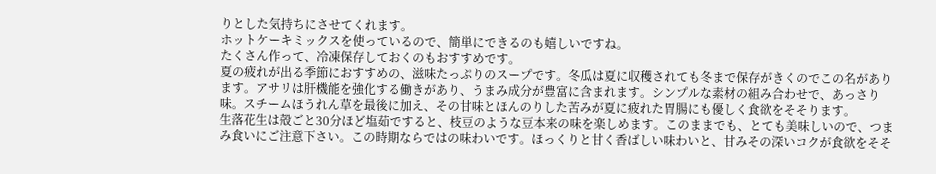りとした気持ちにさせてくれます。
ホットケーキミックスを使っているので、簡単にできるのも嬉しいですね。
たくさん作って、冷凍保存しておくのもおすすめです。
夏の疲れが出る季節におすすめの、滋味たっぷりのスープです。冬瓜は夏に収穫されても冬まで保存がきくのでこの名があります。アサリは肝機能を強化する働きがあり、うまみ成分が豊富に含まれます。シンプルな素材の組み合わせで、あっさり味。スチームほうれん草を最後に加え、その甘味とほんのりした苦みが夏に疲れた胃腸にも優しく食欲をそそります。
生落花生は殻ごと30分ほど塩茹ですると、枝豆のような豆本来の味を楽しめます。このままでも、とても美味しいので、つまみ食いにご注意下さい。この時期ならではの味わいです。ほっくりと甘く香ばしい味わいと、甘みその深いコクが食欲をそそ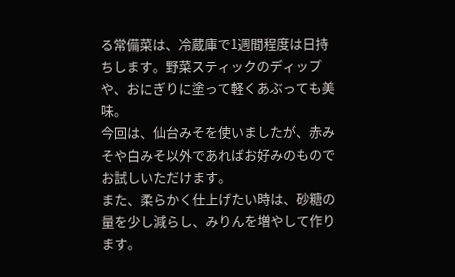る常備菜は、冷蔵庫で1週間程度は日持ちします。野菜スティックのディップや、おにぎりに塗って軽くあぶっても美味。
今回は、仙台みそを使いましたが、赤みそや白みそ以外であればお好みのものでお試しいただけます。
また、柔らかく仕上げたい時は、砂糖の量を少し減らし、みりんを増やして作ります。